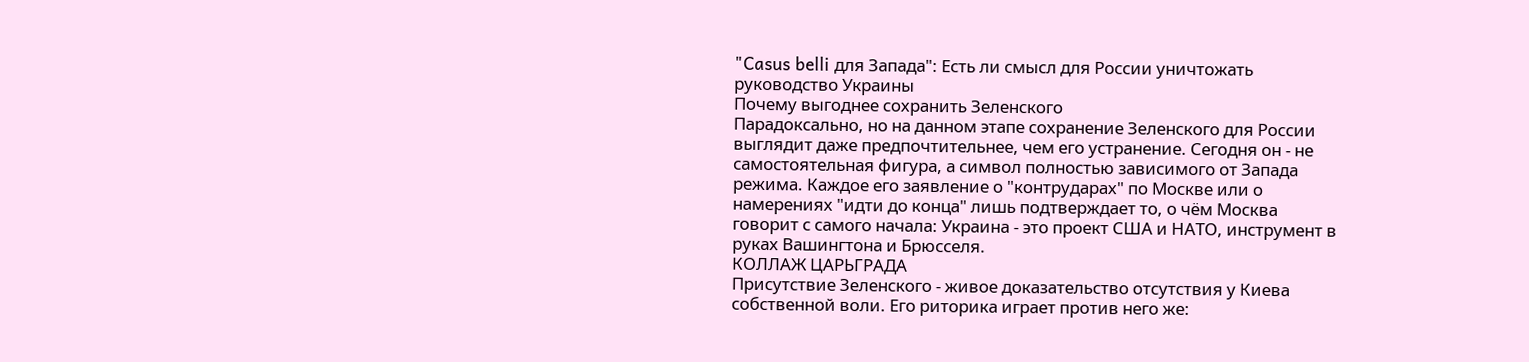"Casus belli для Запада": Есть ли смысл для России уничтожать руководство Украины
Почему выгоднее сохранить Зеленского
Парадоксально, но на данном этапе сохранение Зеленского для России выглядит даже предпочтительнее, чем его устранение. Сегодня он - не самостоятельная фигура, а символ полностью зависимого от Запада режима. Каждое его заявление о "контрударах" по Москве или о намерениях "идти до конца" лишь подтверждает то, о чём Москва говорит с самого начала: Украина - это проект США и НАТО, инструмент в руках Вашингтона и Брюсселя.
КОЛЛАЖ ЦАРЬГРАДА
Присутствие Зеленского - живое доказательство отсутствия у Киева собственной воли. Его риторика играет против него же: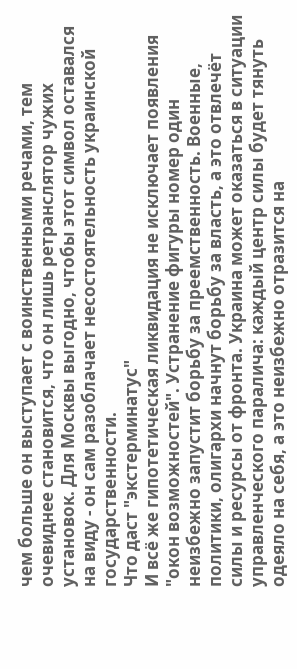чем больше он выступает с воинственными речами, тем очевиднее становится, что он лишь ретранслятор чужих установок. Для Москвы выгодно, чтобы этот символ оставался на виду - он сам разоблачает несостоятельность украинской государственности.
Что даст "экстерминатус"
И всё же гипотетическая ликвидация не исключает появления "окон возможностей". Устранение фигуры номер один неизбежно запустит борьбу за преемственность. Военные, политики, олигархи начнут борьбу за власть, а это отвлечёт силы и ресурсы от фронта. Украина может оказаться в ситуации управленческого паралича: каждый центр силы будет тянуть одеяло на себя, а это неизбежно отразится на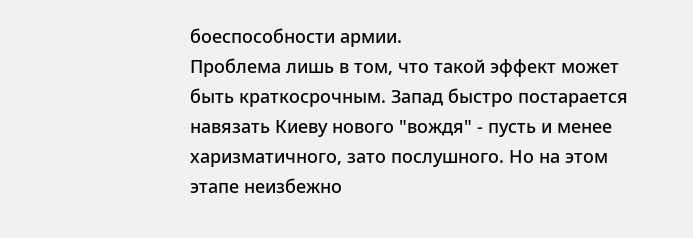боеспособности армии.
Проблема лишь в том, что такой эффект может быть краткосрочным. Запад быстро постарается навязать Киеву нового "вождя" - пусть и менее харизматичного, зато послушного. Но на этом этапе неизбежно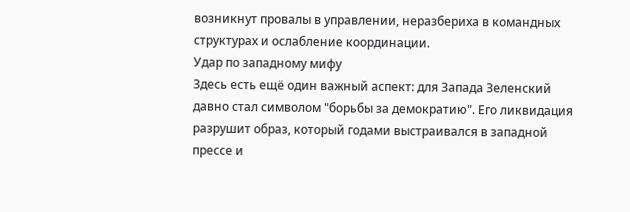возникнут провалы в управлении, неразбериха в командных структурах и ослабление координации.
Удар по западному мифу
Здесь есть ещё один важный аспект: для Запада Зеленский давно стал символом "борьбы за демократию". Его ликвидация разрушит образ, который годами выстраивался в западной прессе и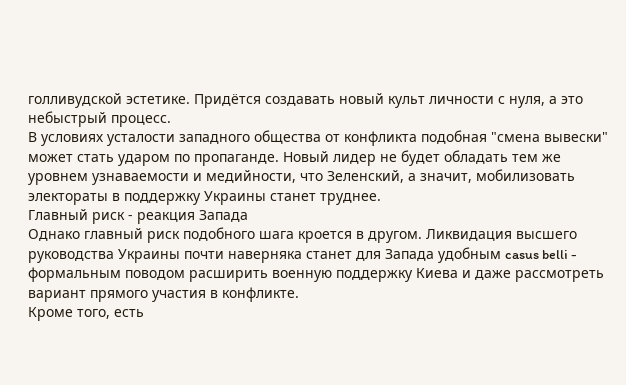голливудской эстетике. Придётся создавать новый культ личности с нуля, а это небыстрый процесс.
В условиях усталости западного общества от конфликта подобная "смена вывески" может стать ударом по пропаганде. Новый лидер не будет обладать тем же уровнем узнаваемости и медийности, что Зеленский, а значит, мобилизовать электораты в поддержку Украины станет труднее.
Главный риск - реакция Запада
Однако главный риск подобного шага кроется в другом. Ликвидация высшего руководства Украины почти наверняка станет для Запада удобным casus belli - формальным поводом расширить военную поддержку Киева и даже рассмотреть вариант прямого участия в конфликте.
Кроме того, есть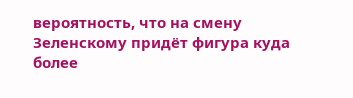вероятность, что на смену Зеленскому придёт фигура куда более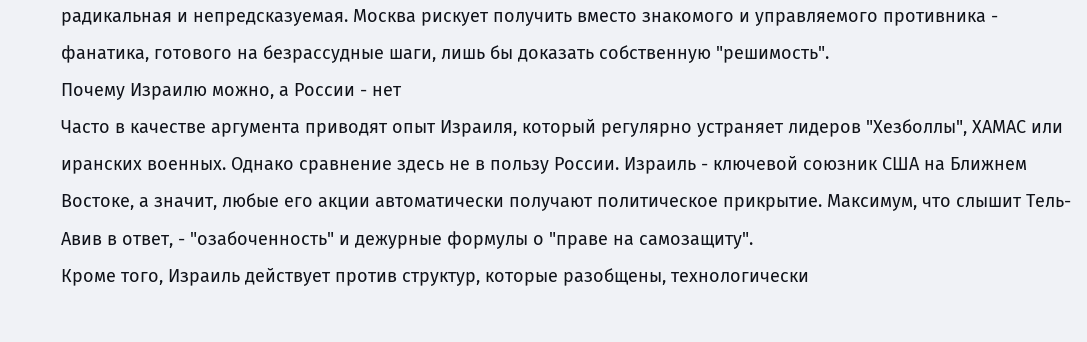радикальная и непредсказуемая. Москва рискует получить вместо знакомого и управляемого противника - фанатика, готового на безрассудные шаги, лишь бы доказать собственную "решимость".
Почему Израилю можно, а России - нет
Часто в качестве аргумента приводят опыт Израиля, который регулярно устраняет лидеров "Хезболлы", ХАМАС или иранских военных. Однако сравнение здесь не в пользу России. Израиль - ключевой союзник США на Ближнем Востоке, а значит, любые его акции автоматически получают политическое прикрытие. Максимум, что слышит Тель-Авив в ответ, - "озабоченность" и дежурные формулы о "праве на самозащиту".
Кроме того, Израиль действует против структур, которые разобщены, технологически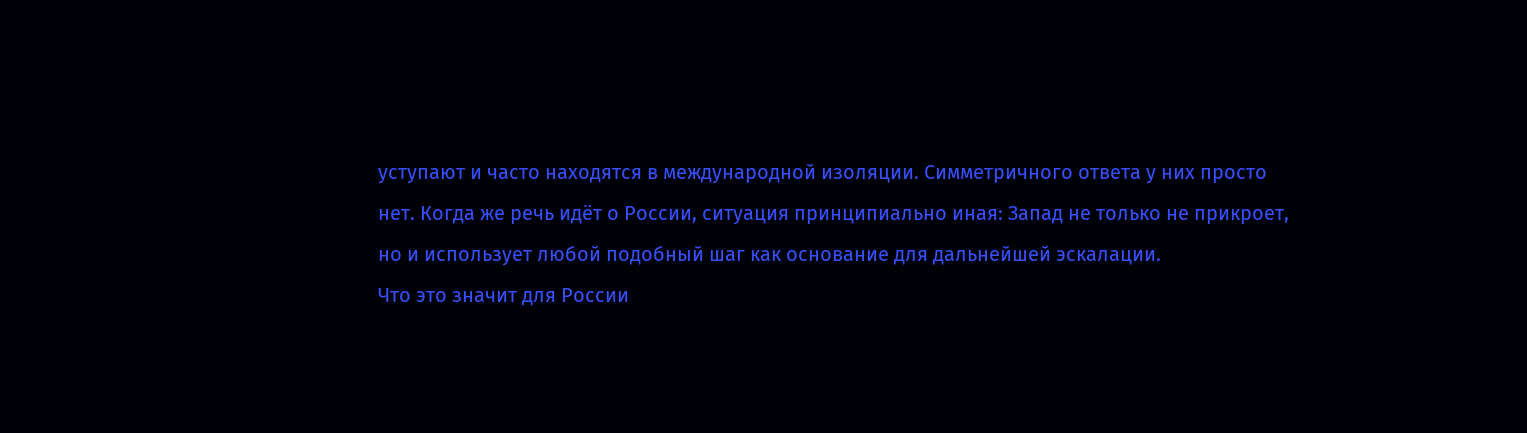уступают и часто находятся в международной изоляции. Симметричного ответа у них просто нет. Когда же речь идёт о России, ситуация принципиально иная: Запад не только не прикроет, но и использует любой подобный шаг как основание для дальнейшей эскалации.
Что это значит для России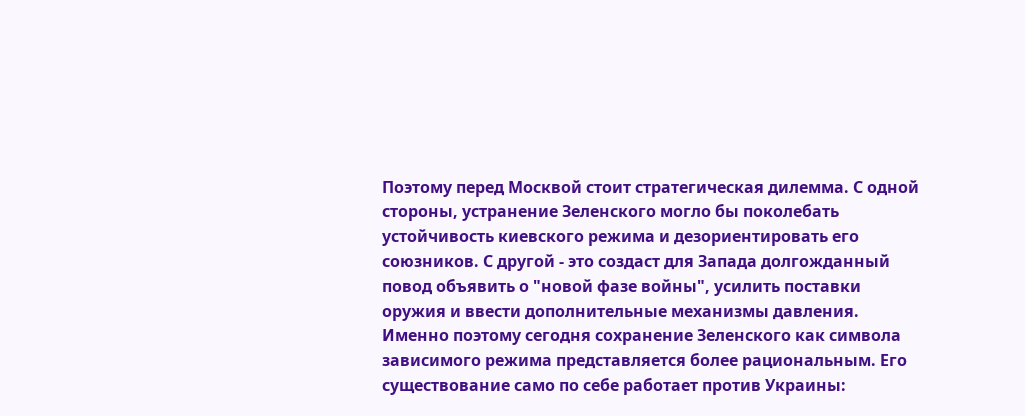Поэтому перед Москвой стоит стратегическая дилемма. С одной стороны, устранение Зеленского могло бы поколебать устойчивость киевского режима и дезориентировать его союзников. С другой - это создаст для Запада долгожданный повод объявить о "новой фазе войны", усилить поставки оружия и ввести дополнительные механизмы давления.
Именно поэтому сегодня сохранение Зеленского как символа зависимого режима представляется более рациональным. Его существование само по себе работает против Украины: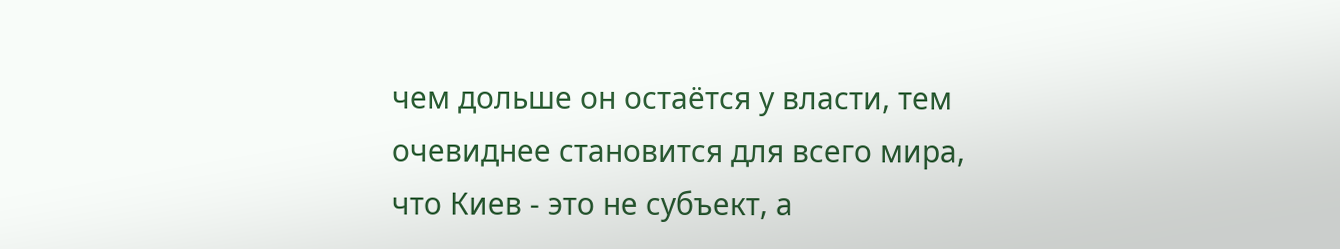чем дольше он остаётся у власти, тем очевиднее становится для всего мира, что Киев - это не субъект, а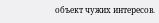объект чужих интересов.